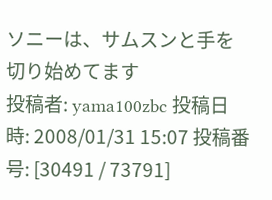ソニーは、サムスンと手を切り始めてます
投稿者: yama100zbc 投稿日時: 2008/01/31 15:07 投稿番号: [30491 / 73791]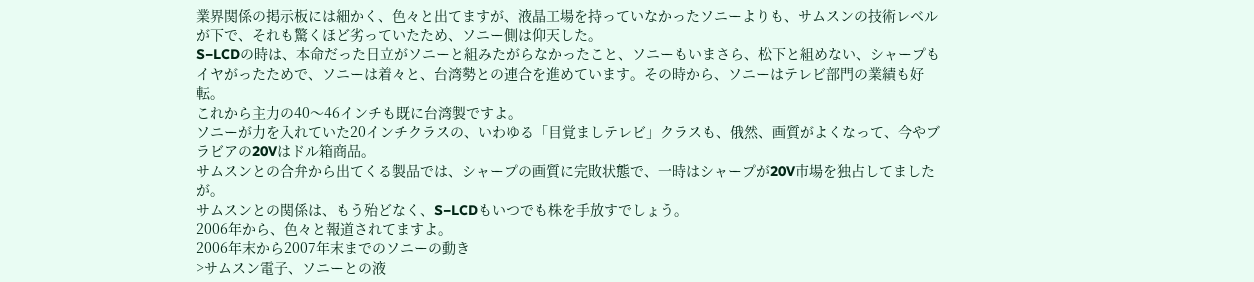業界関係の掲示板には細かく、色々と出てますが、液晶工場を持っていなかったソニーよりも、サムスンの技術レベルが下で、それも驚くほど劣っていたため、ソニー側は仰天した。
S−LCDの時は、本命だった日立がソニーと組みたがらなかったこと、ソニーもいまさら、松下と組めない、シャープもイヤがったためで、ソニーは着々と、台湾勢との連合を進めています。その時から、ソニーはテレビ部門の業績も好転。
これから主力の40〜46インチも既に台湾製ですよ。
ソニーが力を入れていた20インチクラスの、いわゆる「目覚ましテレビ」クラスも、俄然、画質がよくなって、今やブラビアの20Vはドル箱商品。
サムスンとの合弁から出てくる製品では、シャープの画質に完敗状態で、一時はシャープが20V市場を独占してましたが。
サムスンとの関係は、もう殆どなく、S−LCDもいつでも株を手放すでしょう。
2006年から、色々と報道されてますよ。
2006年末から2007年末までのソニーの動き
>サムスン電子、ソニーとの液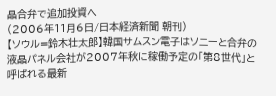晶合弁で追加投資へ
(2006年11月6日/日本経済新聞 朝刊)
【ソウル=鈴木壮太郎】韓国サムスン電子はソニーと合弁の液晶パネル会社が2007年秋に稼働予定の「第8世代」と呼ばれる最新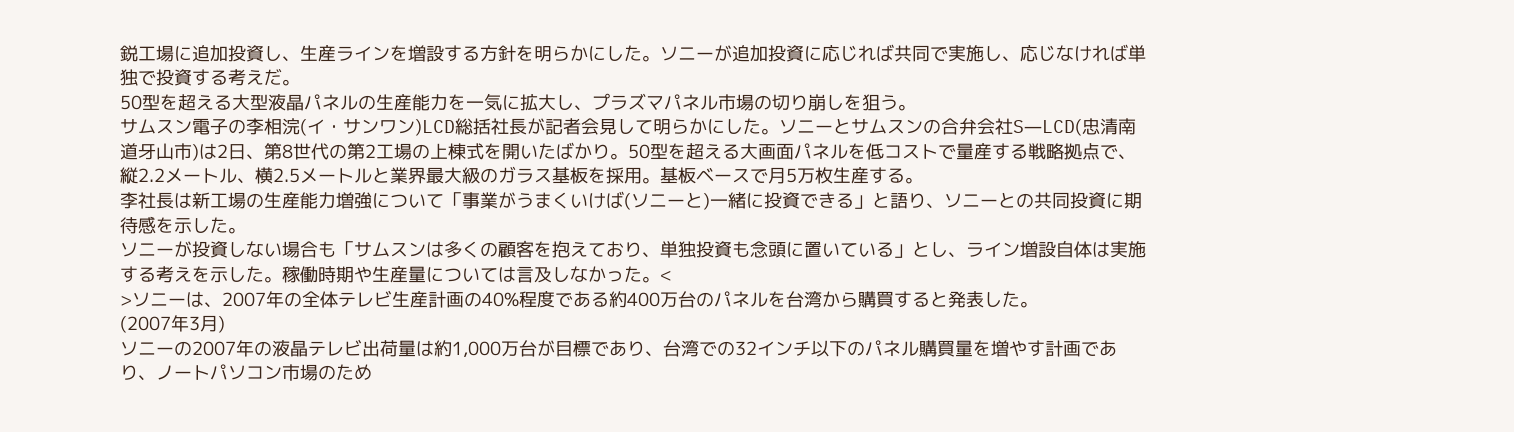鋭工場に追加投資し、生産ラインを増設する方針を明らかにした。ソニーが追加投資に応じれば共同で実施し、応じなければ単独で投資する考えだ。
50型を超える大型液晶パネルの生産能力を一気に拡大し、プラズマパネル市場の切り崩しを狙う。
サムスン電子の李相浣(イ・サンワン)LCD総括社長が記者会見して明らかにした。ソニーとサムスンの合弁会社S―LCD(忠清南道牙山市)は2日、第8世代の第2工場の上棟式を開いたばかり。50型を超える大画面パネルを低コストで量産する戦略拠点で、縦2.2メートル、横2.5メートルと業界最大級のガラス基板を採用。基板ベースで月5万枚生産する。
李社長は新工場の生産能力増強について「事業がうまくいけば(ソニーと)一緒に投資できる」と語り、ソニーとの共同投資に期待感を示した。
ソニーが投資しない場合も「サムスンは多くの顧客を抱えており、単独投資も念頭に置いている」とし、ライン増設自体は実施する考えを示した。稼働時期や生産量については言及しなかった。<
>ソニーは、2007年の全体テレビ生産計画の40%程度である約400万台のパネルを台湾から購買すると発表した。
(2007年3月)
ソニーの2007年の液晶テレビ出荷量は約1,000万台が目標であり、台湾での32インチ以下のパネル購買量を増やす計画であり、ノートパソコン市場のため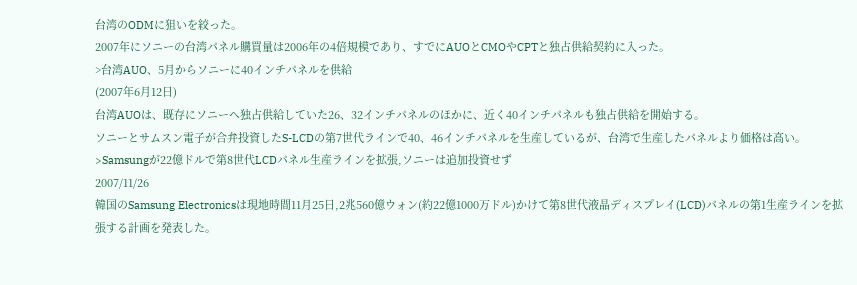台湾のODMに狙いを絞った。
2007年にソニーの台湾パネル購買量は2006年の4倍規模であり、すでにAUOとCMOやCPTと独占供給契約に入った。
>台湾AUO、5月からソニーに40インチパネルを供給
(2007年6月12日)
台湾AUOは、既存にソニーへ独占供給していた26、32インチパネルのほかに、近く40インチパネルも独占供給を開始する。
ソニーとサムスン電子が合弁投資したS-LCDの第7世代ラインで40、46インチパネルを生産しているが、台湾で生産したパネルより価格は高い。
>Samsungが22億ドルで第8世代LCDパネル生産ラインを拡張,ソニーは追加投資せず
2007/11/26
韓国のSamsung Electronicsは現地時間11月25日,2兆560億ウォン(約22億1000万ドル)かけて第8世代液晶ディスプレイ(LCD)パネルの第1生産ラインを拡張する計画を発表した。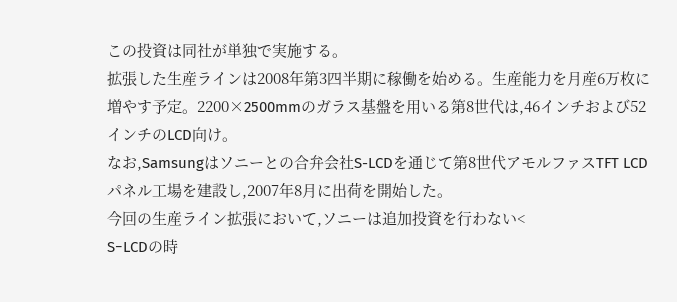この投資は同社が単独で実施する。
拡張した生産ラインは2008年第3四半期に稼働を始める。生産能力を月産6万枚に増やす予定。2200×2500mmのガラス基盤を用いる第8世代は,46インチおよび52インチのLCD向け。
なお,Samsungはソニーとの合弁会社S-LCDを通じて第8世代アモルファスTFT LCDパネル工場を建設し,2007年8月に出荷を開始した。
今回の生産ライン拡張において,ソニーは追加投資を行わない<
S−LCDの時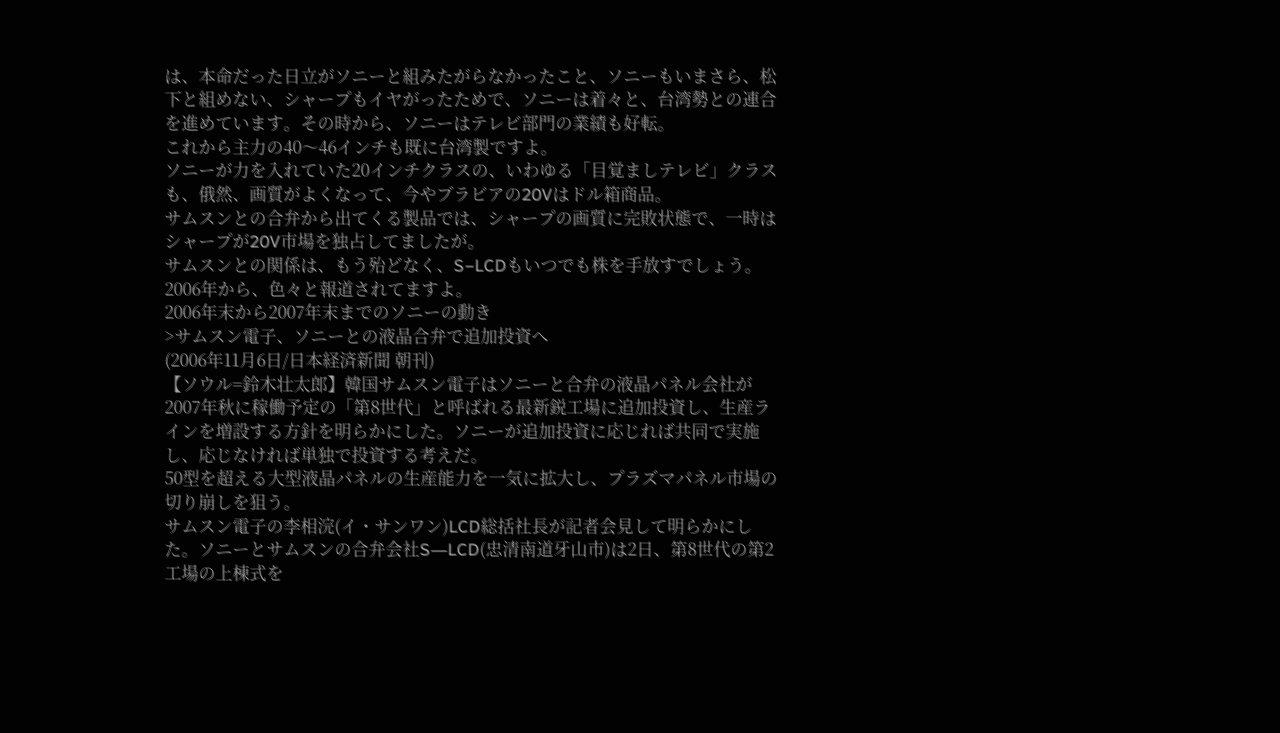は、本命だった日立がソニーと組みたがらなかったこと、ソニーもいまさら、松下と組めない、シャープもイヤがったためで、ソニーは着々と、台湾勢との連合を進めています。その時から、ソニーはテレビ部門の業績も好転。
これから主力の40〜46インチも既に台湾製ですよ。
ソニーが力を入れていた20インチクラスの、いわゆる「目覚ましテレビ」クラスも、俄然、画質がよくなって、今やブラビアの20Vはドル箱商品。
サムスンとの合弁から出てくる製品では、シャープの画質に完敗状態で、一時はシャープが20V市場を独占してましたが。
サムスンとの関係は、もう殆どなく、S−LCDもいつでも株を手放すでしょう。
2006年から、色々と報道されてますよ。
2006年末から2007年末までのソニーの動き
>サムスン電子、ソニーとの液晶合弁で追加投資へ
(2006年11月6日/日本経済新聞 朝刊)
【ソウル=鈴木壮太郎】韓国サムスン電子はソニーと合弁の液晶パネル会社が2007年秋に稼働予定の「第8世代」と呼ばれる最新鋭工場に追加投資し、生産ラインを増設する方針を明らかにした。ソニーが追加投資に応じれば共同で実施し、応じなければ単独で投資する考えだ。
50型を超える大型液晶パネルの生産能力を一気に拡大し、プラズマパネル市場の切り崩しを狙う。
サムスン電子の李相浣(イ・サンワン)LCD総括社長が記者会見して明らかにした。ソニーとサムスンの合弁会社S―LCD(忠清南道牙山市)は2日、第8世代の第2工場の上棟式を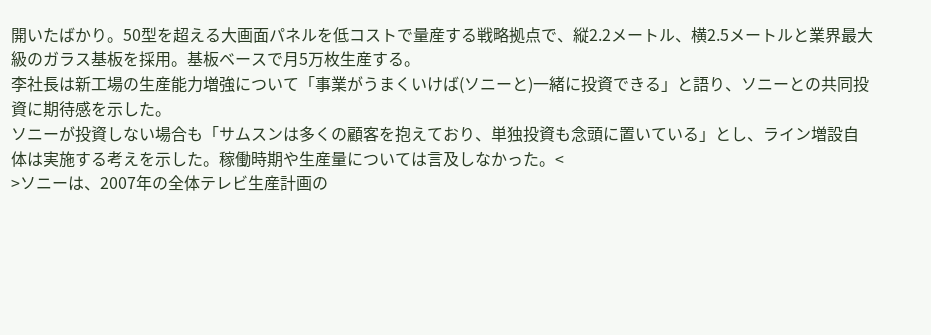開いたばかり。50型を超える大画面パネルを低コストで量産する戦略拠点で、縦2.2メートル、横2.5メートルと業界最大級のガラス基板を採用。基板ベースで月5万枚生産する。
李社長は新工場の生産能力増強について「事業がうまくいけば(ソニーと)一緒に投資できる」と語り、ソニーとの共同投資に期待感を示した。
ソニーが投資しない場合も「サムスンは多くの顧客を抱えており、単独投資も念頭に置いている」とし、ライン増設自体は実施する考えを示した。稼働時期や生産量については言及しなかった。<
>ソニーは、2007年の全体テレビ生産計画の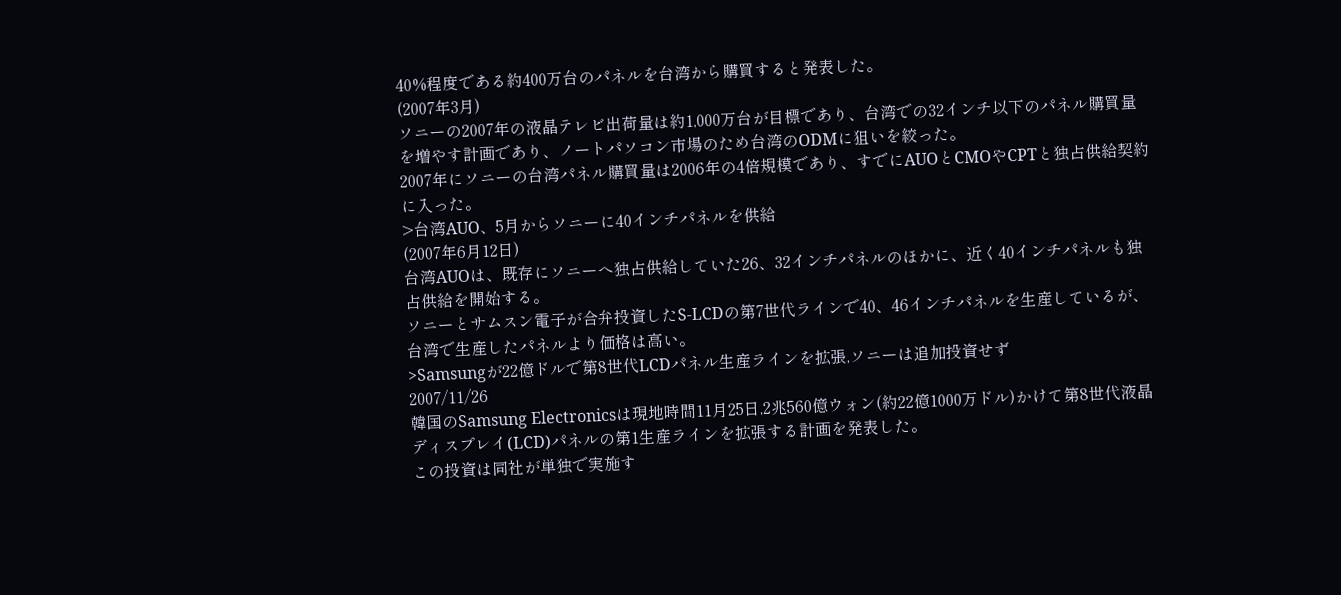40%程度である約400万台のパネルを台湾から購買すると発表した。
(2007年3月)
ソニーの2007年の液晶テレビ出荷量は約1,000万台が目標であり、台湾での32インチ以下のパネル購買量を増やす計画であり、ノートパソコン市場のため台湾のODMに狙いを絞った。
2007年にソニーの台湾パネル購買量は2006年の4倍規模であり、すでにAUOとCMOやCPTと独占供給契約に入った。
>台湾AUO、5月からソニーに40インチパネルを供給
(2007年6月12日)
台湾AUOは、既存にソニーへ独占供給していた26、32インチパネルのほかに、近く40インチパネルも独占供給を開始する。
ソニーとサムスン電子が合弁投資したS-LCDの第7世代ラインで40、46インチパネルを生産しているが、台湾で生産したパネルより価格は高い。
>Samsungが22億ドルで第8世代LCDパネル生産ラインを拡張,ソニーは追加投資せず
2007/11/26
韓国のSamsung Electronicsは現地時間11月25日,2兆560億ウォン(約22億1000万ドル)かけて第8世代液晶ディスプレイ(LCD)パネルの第1生産ラインを拡張する計画を発表した。
この投資は同社が単独で実施す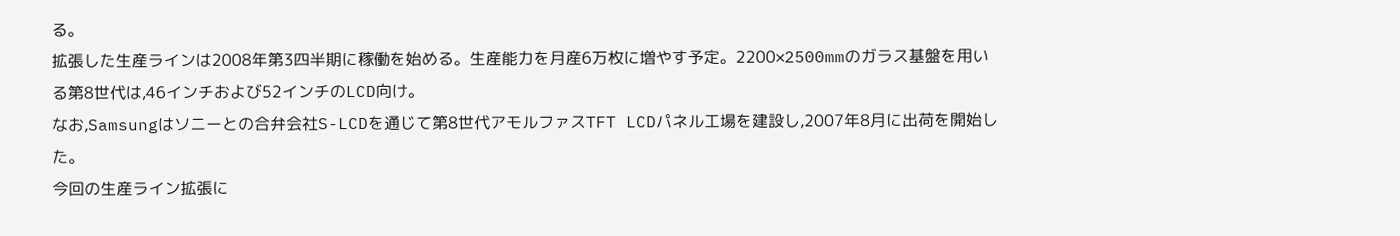る。
拡張した生産ラインは2008年第3四半期に稼働を始める。生産能力を月産6万枚に増やす予定。2200×2500mmのガラス基盤を用いる第8世代は,46インチおよび52インチのLCD向け。
なお,Samsungはソニーとの合弁会社S-LCDを通じて第8世代アモルファスTFT LCDパネル工場を建設し,2007年8月に出荷を開始した。
今回の生産ライン拡張に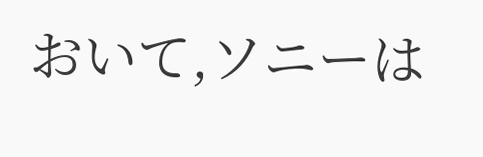おいて,ソニーは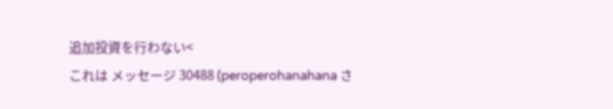追加投資を行わない<
これは メッセージ 30488 (peroperohanahana さ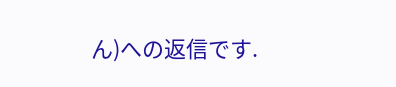ん)への返信です.